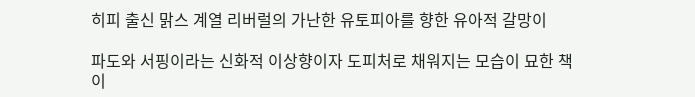히피 출신 맑스 계열 리버럴의 가난한 유토피아를 향한 유아적 갈망이

파도와 서핑이라는 신화적 이상향이자 도피처로 채워지는 모습이 묘한 책이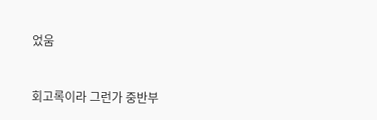었움


회고록이라 그런가 중반부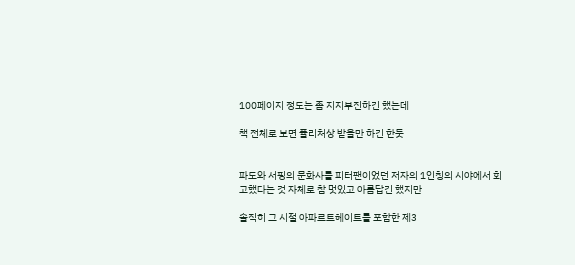100페이지 정도는 좀 지지부진하긴 했는데

책 전체로 보면 퓰리처상 받을만 하긴 한듯


파도와 서핑의 문화사를 피터팬이었던 저자의 1인칭의 시야에서 회고했다는 것 자체로 참 멋있고 아름답긴 했지만

솔직히 그 시절 아파르트헤이트를 포함한 제3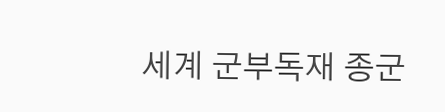세계 군부독재 종군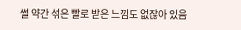썰 약간 섞은 빨로 받은 느낌도 없잖아 있음